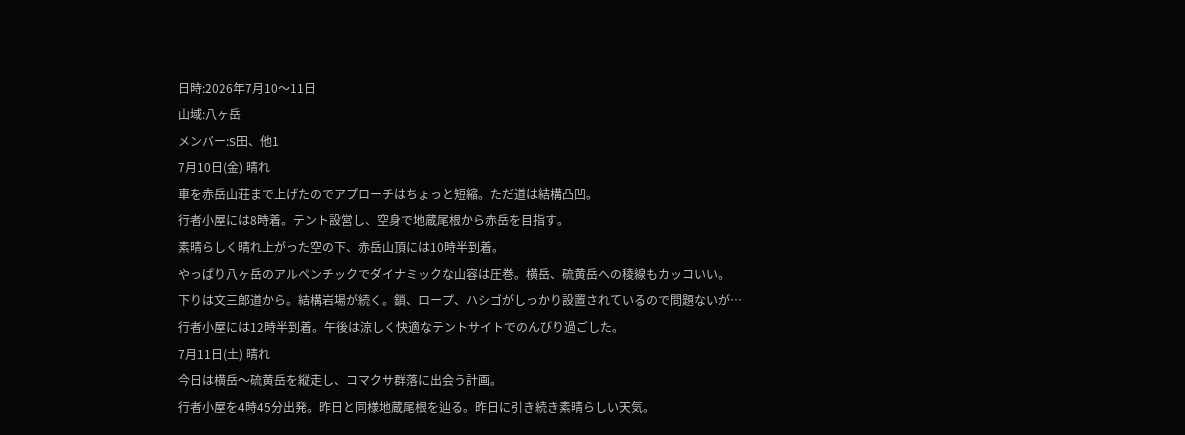日時:2026年7月10〜11日
山域:八ヶ岳
メンバー:S田、他1
7月10日(金) 晴れ
車を赤岳山荘まで上げたのでアプローチはちょっと短縮。ただ道は結構凸凹。
行者小屋には8時着。テント設営し、空身で地蔵尾根から赤岳を目指す。
素晴らしく晴れ上がった空の下、赤岳山頂には10時半到着。
やっぱり八ヶ岳のアルペンチックでダイナミックな山容は圧巻。横岳、硫黄岳への稜線もカッコいい。
下りは文三郎道から。結構岩場が続く。鎖、ロープ、ハシゴがしっかり設置されているので問題ないが…
行者小屋には12時半到着。午後は涼しく快適なテントサイトでのんびり過ごした。
7月11日(土) 晴れ
今日は横岳〜硫黄岳を縦走し、コマクサ群落に出会う計画。
行者小屋を4時45分出発。昨日と同様地蔵尾根を辿る。昨日に引き続き素晴らしい天気。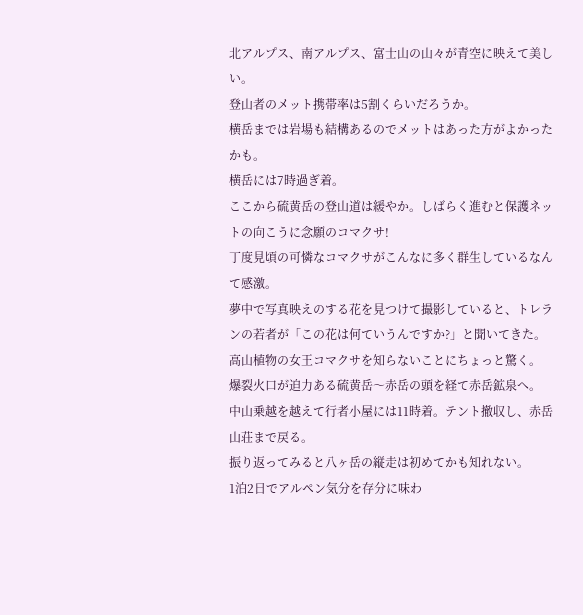北アルプス、南アルプス、富士山の山々が青空に映えて美しい。
登山者のメット携帯率は5割くらいだろうか。
横岳までは岩場も結構あるのでメットはあった方がよかったかも。
横岳には7時過ぎ着。
ここから硫黄岳の登山道は緩やか。しばらく進むと保護ネットの向こうに念願のコマクサ!
丁度見頃の可憐なコマクサがこんなに多く群生しているなんて感激。
夢中で写真映えのする花を見つけて撮影していると、トレランの若者が「この花は何ていうんですか?」と聞いてきた。高山植物の女王コマクサを知らないことにちょっと驚く。
爆裂火口が迫力ある硫黄岳〜赤岳の頭を経て赤岳鉱泉へ。
中山乗越を越えて行者小屋には11時着。テント撤収し、赤岳山荘まで戻る。
振り返ってみると八ヶ岳の縦走は初めてかも知れない。
1泊2日でアルペン気分を存分に味わ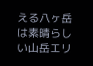える八ヶ岳は素晴らしい山岳エリ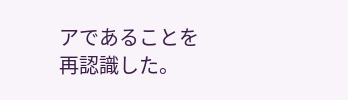アであることを再認識した。